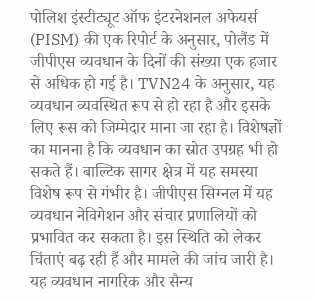पोलिश इंस्टीट्यूट ऑफ इंटरनेशनल अफेयर्स (PISM) की एक रिपोर्ट के अनुसार, पोलैंड में जीपीएस व्यवधान के दिनों की संख्या एक हजार से अधिक हो गई है। TVN24 के अनुसार, यह व्यवधान व्यवस्थित रूप से हो रहा है और इसके लिए रूस को जिम्मेदार माना जा रहा है। विशेषज्ञों का मानना है कि व्यवधान का स्रोत उपग्रह भी हो सकते हैं। बाल्टिक सागर क्षेत्र में यह समस्या विशेष रूप से गंभीर है। जीपीएस सिग्नल में यह व्यवधान नेविगेशन और संचार प्रणालियों को प्रभावित कर सकता है। इस स्थिति को लेकर चिंताएं बढ़ रही हैं और मामले की जांच जारी है। यह व्यवधान नागरिक और सैन्य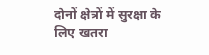दोनों क्षेत्रों में सुरक्षा के लिए खतरा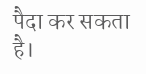पैदा कर सकता है।